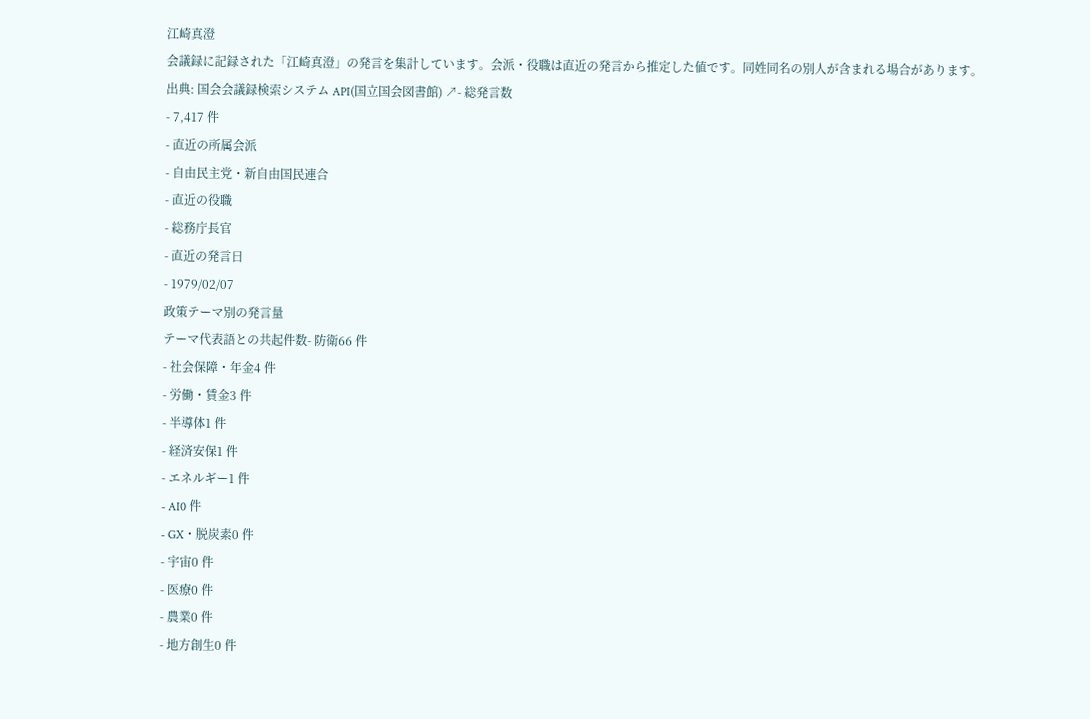江崎真澄
会議録に記録された「江崎真澄」の発言を集計しています。会派・役職は直近の発言から推定した値です。同姓同名の別人が含まれる場合があります。
出典: 国会会議録検索システム API(国立国会図書館) ↗- 総発言数
- 7,417 件
- 直近の所属会派
- 自由民主党・新自由国民連合
- 直近の役職
- 総務庁長官
- 直近の発言日
- 1979/02/07
政策テーマ別の発言量
テーマ代表語との共起件数- 防衛66 件
- 社会保障・年金4 件
- 労働・賃金3 件
- 半導体1 件
- 経済安保1 件
- エネルギー1 件
- AI0 件
- GX・脱炭素0 件
- 宇宙0 件
- 医療0 件
- 農業0 件
- 地方創生0 件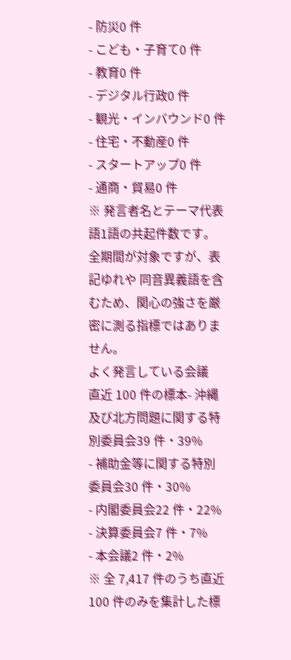- 防災0 件
- こども・子育て0 件
- 教育0 件
- デジタル行政0 件
- 観光・インバウンド0 件
- 住宅・不動産0 件
- スタートアップ0 件
- 通商・貿易0 件
※ 発言者名とテーマ代表語1語の共起件数です。全期間が対象ですが、表記ゆれや 同音異義語を含むため、関心の強さを厳密に測る指標ではありません。
よく発言している会議
直近 100 件の標本- 沖縄及び北方問題に関する特別委員会39 件・39%
- 補助金等に関する特別委員会30 件・30%
- 内閣委員会22 件・22%
- 決算委員会7 件・7%
- 本会議2 件・2%
※ 全 7,417 件のうち直近 100 件のみを集計した標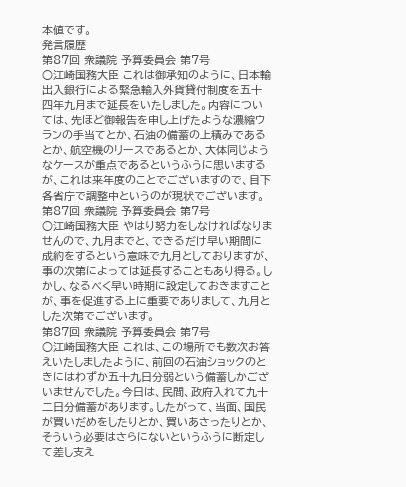本値です。
発言履歴
第87回 衆議院 予算委員会 第7号
○江崎国務大臣 これは御承知のように、日本輸出入銀行による緊急輸入外貨貸付制度を五十四年九月まで延長をいたしました。内容については、先ほど御報告を申し上げたような濃縮ウランの手当てとか、石油の備蓄の上積みであるとか、航空機のリースであるとか、大体同じようなケースが重点であるというふうに思いまするが、これは来年度のことでございますので、目下各省庁で調整中というのが現状でございます。
第87回 衆議院 予算委員会 第7号
○江崎国務大臣 やはり努力をしなければなりませんので、九月までと、できるだけ早い期間に成約をするという意味で九月としておりますが、事の次第によっては延長することもあり得る。しかし、なるべく早い時期に設定しておきますことが、事を促進する上に重要でありまして、九月とした次第でございます。
第87回 衆議院 予算委員会 第7号
○江崎国務大臣 これは、この場所でも数次お答えいたしましたように、前回の石油ショックのときにはわずか五十九日分弱という備蓄しかございませんでした。今日は、民間、政府入れて九十二日分備蓄があります。したがって、当面、国民が買いだめをしたりとか、買いあさったりとか、そういう必要はさらにないというふうに断定して差し支え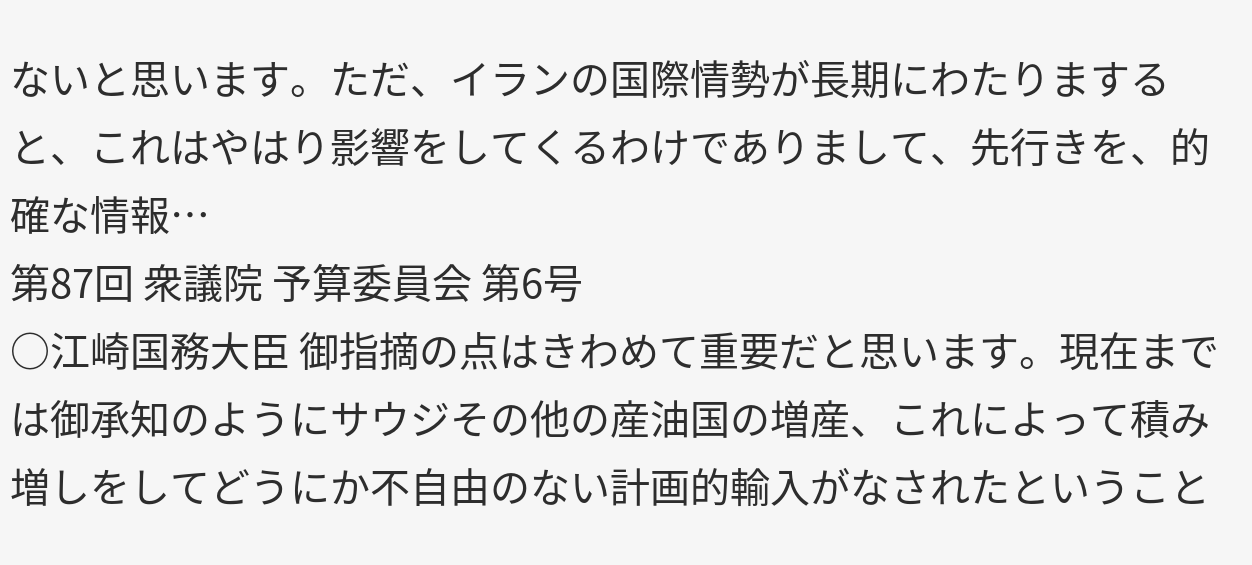ないと思います。ただ、イランの国際情勢が長期にわたりますると、これはやはり影響をしてくるわけでありまして、先行きを、的確な情報…
第87回 衆議院 予算委員会 第6号
○江崎国務大臣 御指摘の点はきわめて重要だと思います。現在までは御承知のようにサウジその他の産油国の増産、これによって積み増しをしてどうにか不自由のない計画的輸入がなされたということ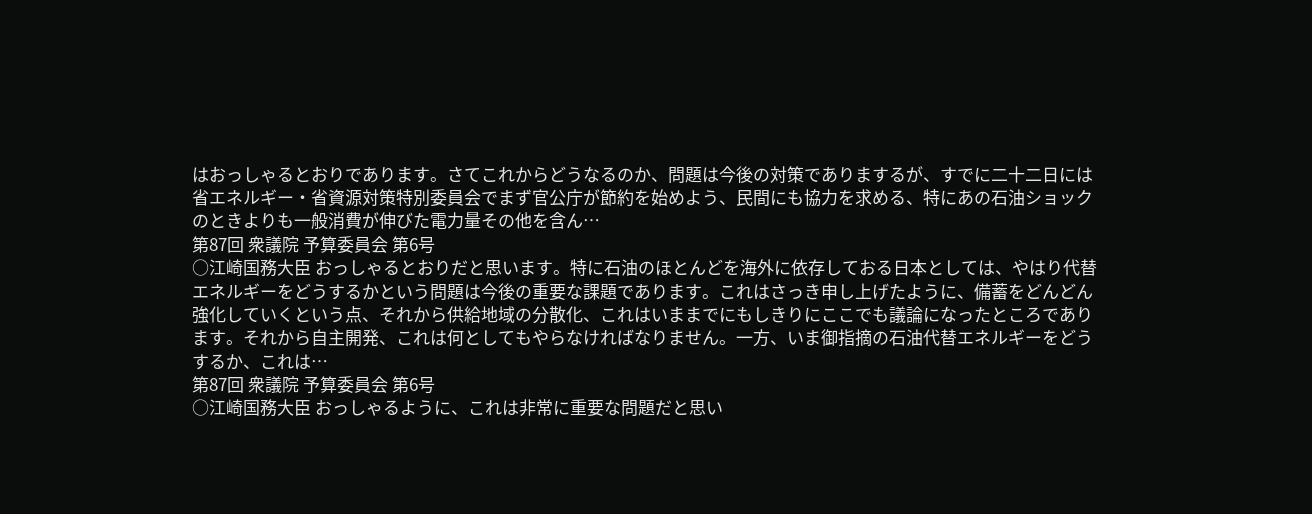はおっしゃるとおりであります。さてこれからどうなるのか、問題は今後の対策でありまするが、すでに二十二日には省エネルギー・省資源対策特別委員会でまず官公庁が節約を始めよう、民間にも協力を求める、特にあの石油ショックのときよりも一般消費が伸びた電力量その他を含ん…
第87回 衆議院 予算委員会 第6号
○江崎国務大臣 おっしゃるとおりだと思います。特に石油のほとんどを海外に依存しておる日本としては、やはり代替エネルギーをどうするかという問題は今後の重要な課題であります。これはさっき申し上げたように、備蓄をどんどん強化していくという点、それから供給地域の分散化、これはいままでにもしきりにここでも議論になったところであります。それから自主開発、これは何としてもやらなければなりません。一方、いま御指摘の石油代替エネルギーをどうするか、これは…
第87回 衆議院 予算委員会 第6号
○江崎国務大臣 おっしゃるように、これは非常に重要な問題だと思い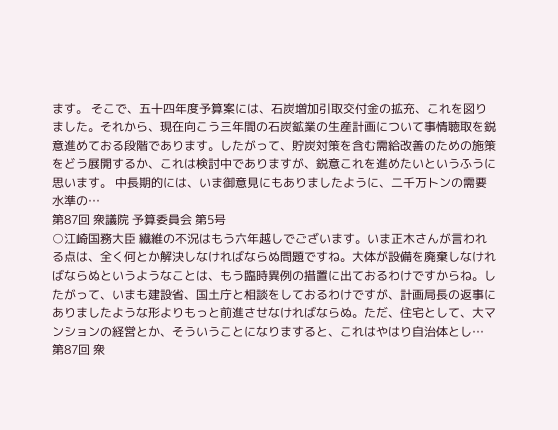ます。 そこで、五十四年度予算案には、石炭増加引取交付金の拡充、これを図りました。それから、現在向こう三年間の石炭鉱業の生産計画について事情聴取を鋭意進めておる段階であります。したがって、貯炭対策を含む需給改善のための施策をどう展開するか、これは検討中でありますが、鋭意これを進めたいというふうに思います。 中長期的には、いま御意見にもありましたように、二千万トンの需要水準の…
第87回 衆議院 予算委員会 第5号
○江崎国務大臣 繊維の不況はもう六年越しでございます。いま正木さんが言われる点は、全く何とか解決しなければならぬ問題ですね。大体が設備を廃棄しなければならぬというようなことは、もう臨時異例の措置に出ておるわけですからね。したがって、いまも建設省、国土庁と相談をしておるわけですが、計画局長の返事にありましたような形よりもっと前進させなければならぬ。ただ、住宅として、大マンションの経営とか、そういうことになりますると、これはやはり自治体とし…
第87回 衆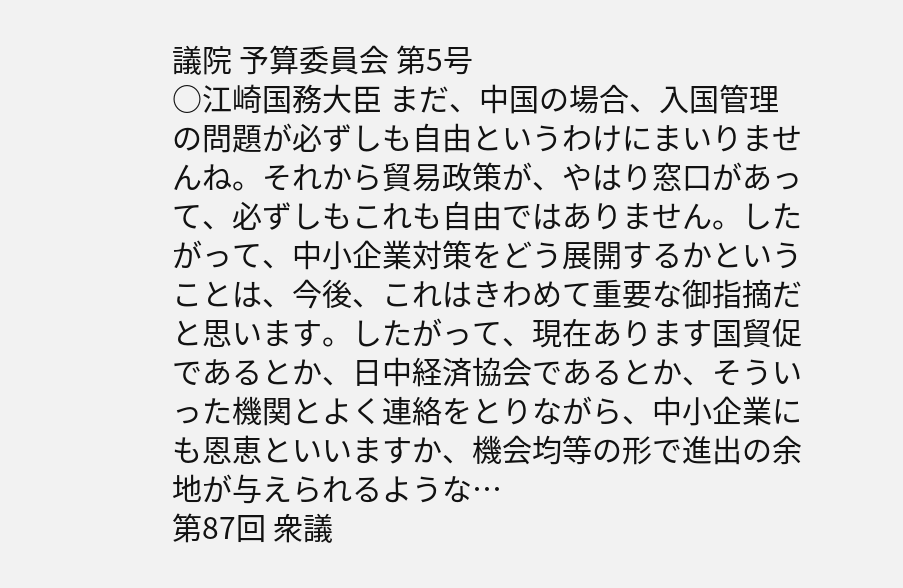議院 予算委員会 第5号
○江崎国務大臣 まだ、中国の場合、入国管理の問題が必ずしも自由というわけにまいりませんね。それから貿易政策が、やはり窓口があって、必ずしもこれも自由ではありません。したがって、中小企業対策をどう展開するかということは、今後、これはきわめて重要な御指摘だと思います。したがって、現在あります国貿促であるとか、日中経済協会であるとか、そういった機関とよく連絡をとりながら、中小企業にも恩恵といいますか、機会均等の形で進出の余地が与えられるような…
第87回 衆議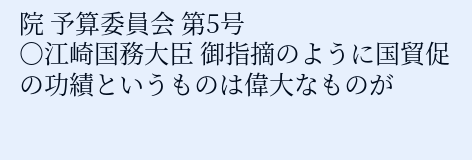院 予算委員会 第5号
○江崎国務大臣 御指摘のように国貿促の功績というものは偉大なものが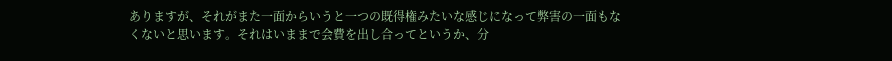ありますが、それがまた一面からいうと一つの既得権みたいな感じになって弊害の一面もなくないと思います。それはいままで会費を出し合ってというか、分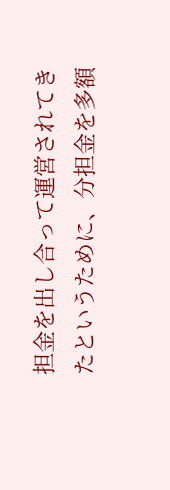担金を出し合って運営されてきたというために、分担金を多額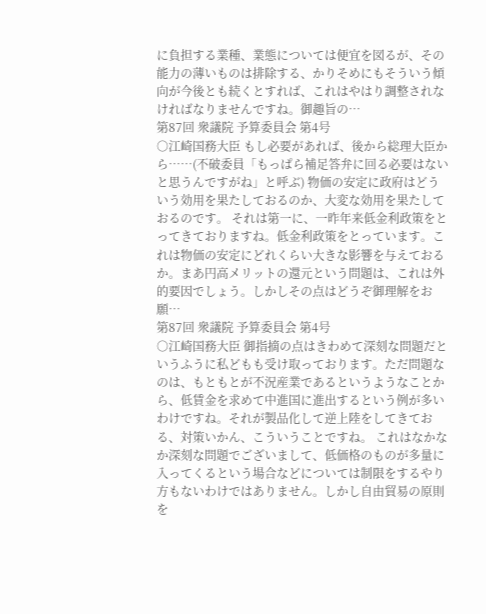に負担する業種、業態については便宜を図るが、その能力の薄いものは排除する、かりそめにもそういう傾向が今後とも続くとすれば、これはやはり調整されなければなりませんですね。御趣旨の…
第87回 衆議院 予算委員会 第4号
○江崎国務大臣 もし必要があれば、後から総理大臣から……(不破委員「もっぱら補足答弁に回る必要はないと思うんですがね」と呼ぶ) 物価の安定に政府はどういう効用を果たしておるのか、大変な効用を果たしておるのです。 それは第一に、一昨年来低金利政策をとってきておりますね。低金利政策をとっています。これは物価の安定にどれくらい大きな影響を与えておるか。まあ円高メリットの還元という問題は、これは外的要因でしょう。しかしその点はどうぞ御理解をお願…
第87回 衆議院 予算委員会 第4号
○江崎国務大臣 御指摘の点はきわめて深刻な問題だというふうに私どもも受け取っております。ただ問題なのは、もともとが不況産業であるというようなことから、低賃金を求めて中進国に進出するという例が多いわけですね。それが製品化して逆上陸をしてきておる、対策いかん、こういうことですね。 これはなかなか深刻な問題でございまして、低価格のものが多量に入ってくるという場合などについては制限をするやり方もないわけではありません。しかし自由貿易の原則を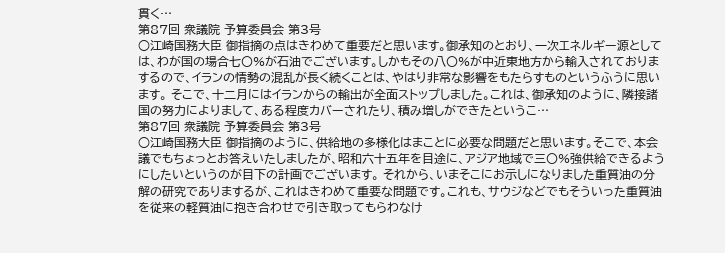貫く…
第87回 衆議院 予算委員会 第3号
○江崎国務大臣 御指摘の点はきわめて重要だと思います。御承知のとおり、一次エネルギー源としては、わが国の場合七〇%が石油でございます。しかもその八〇%が中近東地方から輸入されておりまするので、イランの情勢の混乱が長く続くことは、やはり非常な影響をもたらすものというふうに思います。 そこで、十二月にはイランからの輸出が全面ストップしました。これは、御承知のように、隣接諸国の努力によりまして、ある程度カバーされたり、積み増しができたというこ…
第87回 衆議院 予算委員会 第3号
○江崎国務大臣 御指摘のように、供給地の多様化はまことに必要な問題だと思います。そこで、本会議でもちょっとお答えいたしましたが、昭和六十五年を目途に、アジア地域で三〇%強供給できるようにしたいというのが目下の計画でございます。 それから、いまそこにお示しになりました重質油の分解の研究でありまするが、これはきわめて重要な問題です。これも、サウジなどでもそういった重質油を従来の軽質油に抱き合わせで引き取ってもらわなけ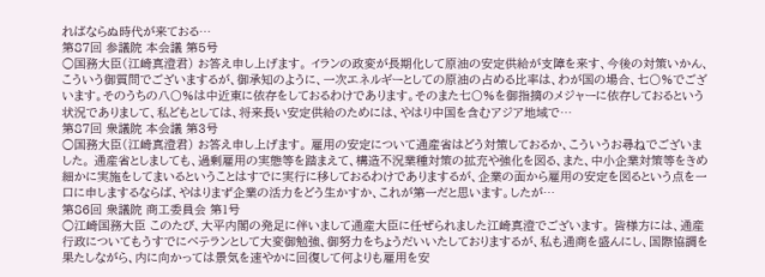ればならぬ時代が来ておる…
第87回 参議院 本会議 第5号
○国務大臣(江崎真澄君) お答え申し上げます。 イランの政変が長期化して原油の安定供給が支障を来す、今後の対策いかん、こういう御質問でございまするが、御承知のように、一次エネルギーとしての原油の占める比率は、わが国の場合、七〇%でございます。そのうちの八〇%は中近東に依存をしておるわけであります。そのまた七〇%を御指摘のメジャーに依存しておるという状況でありまして、私どもとしては、将来長い安定供給のためには、やはり中国を含むアジア地域で…
第87回 衆議院 本会議 第3号
○国務大臣(江崎真澄君) お答え申し上げます。 雇用の安定について通産省はどう対策しておるか、こういうお尋ねでございました。 通産省としましても、過剰雇用の実態等を踏まえて、構造不況業種対策の拡充や強化を図る、また、中小企業対策等をきめ細かに実施をしてまいるということはすでに実行に移しておるわけでありまするが、企業の面から雇用の安定を図るという点を一口に申しまするならば、やはりまず企業の活力をどう生かすか、これが第一だと思います。したが…
第86回 衆議院 商工委員会 第1号
○江崎国務大臣 このたび、大平内閣の発足に伴いまして通産大臣に任ぜられました江崎真澄でございます。 皆様方には、通産行政についてもうすでにベテランとして大変御勉強、御努力をちょうだいいたしておりまするが、私も通商を盛んにし、国際協調を果たしながら、内に向かっては景気を速やかに回復して何よりも雇用を安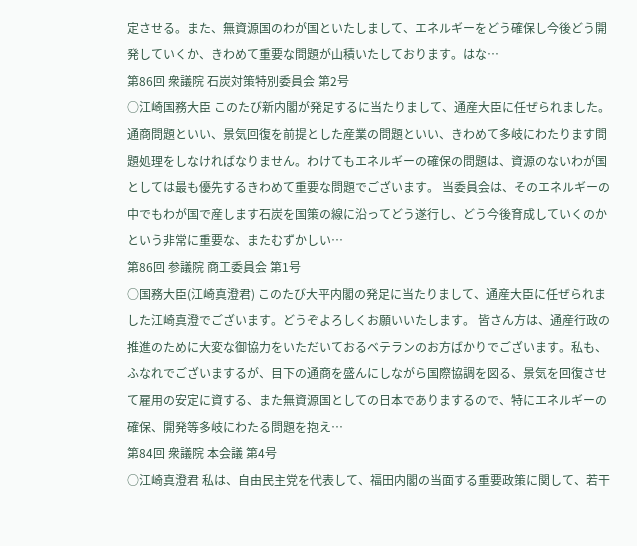定させる。また、無資源国のわが国といたしまして、エネルギーをどう確保し今後どう開発していくか、きわめて重要な問題が山積いたしております。はな…
第86回 衆議院 石炭対策特別委員会 第2号
○江崎国務大臣 このたび新内閣が発足するに当たりまして、通産大臣に任ぜられました。 通商問題といい、景気回復を前提とした産業の問題といい、きわめて多岐にわたります問題処理をしなければなりません。わけてもエネルギーの確保の問題は、資源のないわが国としては最も優先するきわめて重要な問題でございます。 当委員会は、そのエネルギーの中でもわが国で産します石炭を国策の線に沿ってどう遂行し、どう今後育成していくのかという非常に重要な、またむずかしい…
第86回 参議院 商工委員会 第1号
○国務大臣(江崎真澄君) このたび大平内閣の発足に当たりまして、通産大臣に任ぜられました江崎真澄でございます。どうぞよろしくお願いいたします。 皆さん方は、通産行政の推進のために大変な御協力をいただいておるベテランのお方ばかりでございます。私も、ふなれでございまするが、目下の通商を盛んにしながら国際協調を図る、景気を回復させて雇用の安定に資する、また無資源国としての日本でありまするので、特にエネルギーの確保、開発等多岐にわたる問題を抱え…
第84回 衆議院 本会議 第4号
○江崎真澄君 私は、自由民主党を代表して、福田内閣の当面する重要政策に関して、若干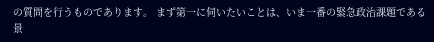の質問を行うものであります。 まず第一に伺いたいことは、いま一番の緊急政治課題である景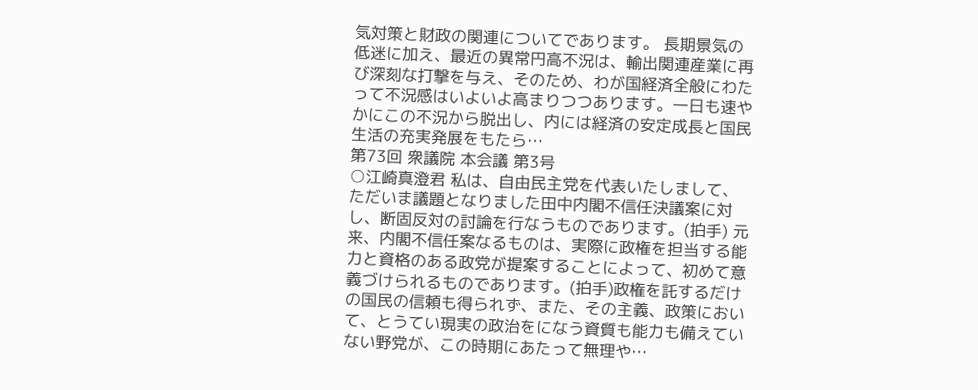気対策と財政の関連についてであります。 長期景気の低迷に加え、最近の異常円高不況は、輸出関連産業に再び深刻な打撃を与え、そのため、わが国経済全般にわたって不況感はいよいよ高まりつつあります。一日も速やかにこの不況から脱出し、内には経済の安定成長と国民生活の充実発展をもたら…
第73回 衆議院 本会議 第3号
○江崎真澄君 私は、自由民主党を代表いたしまして、ただいま議題となりました田中内閣不信任決議案に対し、断固反対の討論を行なうものであります。(拍手) 元来、内閣不信任案なるものは、実際に政権を担当する能力と資格のある政党が提案することによって、初めて意義づけられるものであります。(拍手)政権を託するだけの国民の信頼も得られず、また、その主義、政策において、とうてい現実の政治をになう資質も能力も備えていない野党が、この時期にあたって無理や…